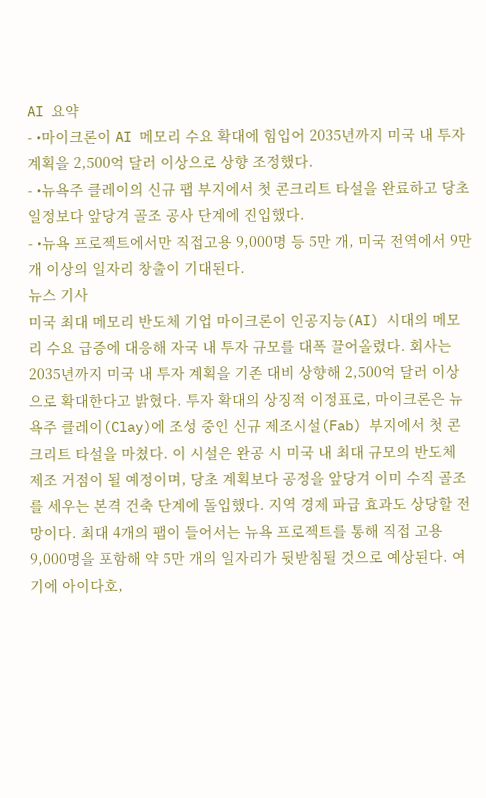AI 요약
- •마이크론이 AI 메모리 수요 확대에 힘입어 2035년까지 미국 내 투자 계획을 2,500억 달러 이상으로 상향 조정했다.
- •뉴욕주 클레이의 신규 팹 부지에서 첫 콘크리트 타설을 완료하고 당초 일정보다 앞당겨 골조 공사 단계에 진입했다.
- •뉴욕 프로젝트에서만 직접고용 9,000명 등 5만 개, 미국 전역에서 9만 개 이상의 일자리 창출이 기대된다.
뉴스 기사
미국 최대 메모리 반도체 기업 마이크론이 인공지능(AI) 시대의 메모리 수요 급증에 대응해 자국 내 투자 규모를 대폭 끌어올렸다. 회사는 2035년까지 미국 내 투자 계획을 기존 대비 상향해 2,500억 달러 이상으로 확대한다고 밝혔다. 투자 확대의 상징적 이정표로, 마이크론은 뉴욕주 클레이(Clay)에 조성 중인 신규 제조시설(Fab) 부지에서 첫 콘크리트 타설을 마쳤다. 이 시설은 완공 시 미국 내 최대 규모의 반도체 제조 거점이 될 예정이며, 당초 계획보다 공정을 앞당겨 이미 수직 골조를 세우는 본격 건축 단계에 돌입했다. 지역 경제 파급 효과도 상당할 전망이다. 최대 4개의 팹이 들어서는 뉴욕 프로젝트를 통해 직접 고용 9,000명을 포함해 약 5만 개의 일자리가 뒷받침될 것으로 예상된다. 여기에 아이다호,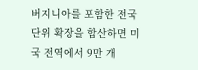버지니아를 포함한 전국 단위 확장을 합산하면 미국 전역에서 9만 개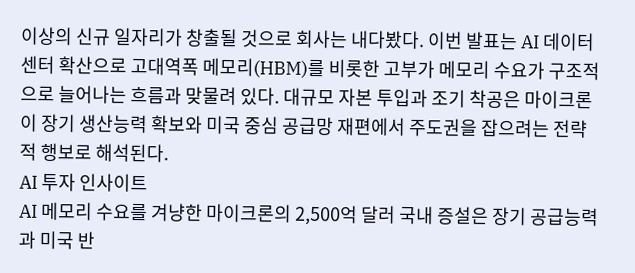이상의 신규 일자리가 창출될 것으로 회사는 내다봤다. 이번 발표는 AI 데이터센터 확산으로 고대역폭 메모리(HBM)를 비롯한 고부가 메모리 수요가 구조적으로 늘어나는 흐름과 맞물려 있다. 대규모 자본 투입과 조기 착공은 마이크론이 장기 생산능력 확보와 미국 중심 공급망 재편에서 주도권을 잡으려는 전략적 행보로 해석된다.
AI 투자 인사이트
AI 메모리 수요를 겨냥한 마이크론의 2,500억 달러 국내 증설은 장기 공급능력과 미국 반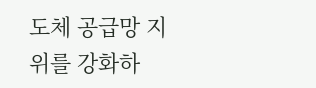도체 공급망 지위를 강화하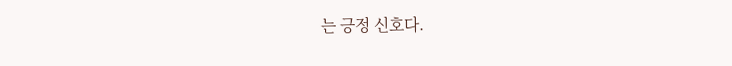는 긍정 신호다.